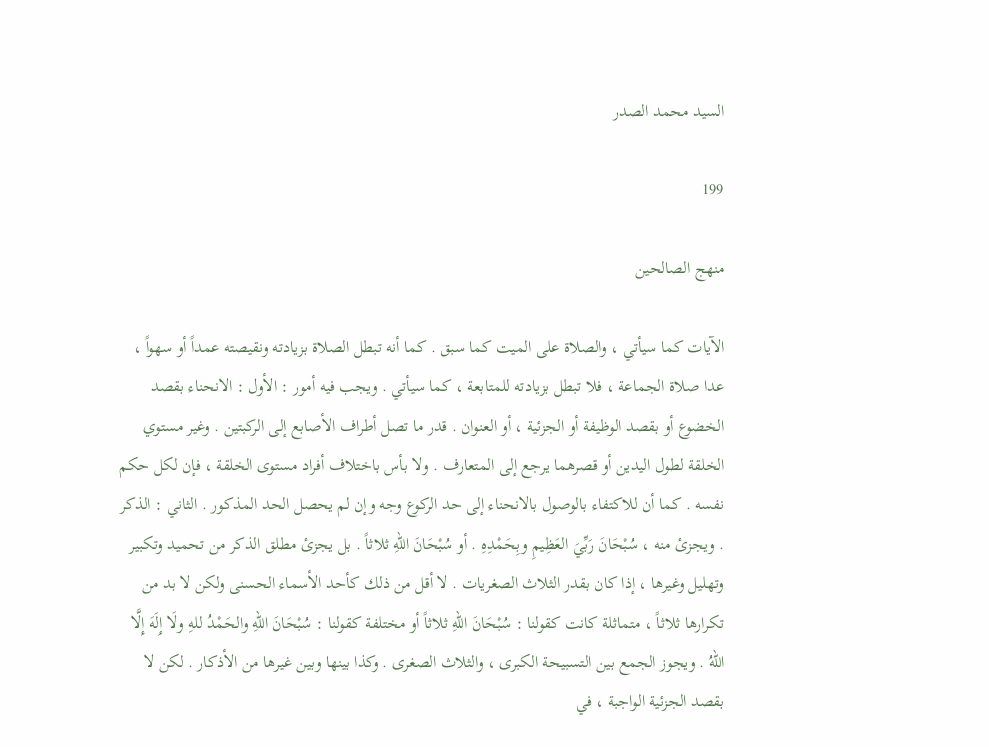السيد محمد الصدر

199

منهج الصالحين

الآيات كما سيأتي ، والصلاة على الميت كما سبق . كما أنه تبطل الصلاة بزيادته ونقيصته عمداً أو سهواً ، عدا صلاة الجماعة ، فلا تبطل بزيادته للمتابعة ، كما سيأتي . ويجب فيه أمور : الأول : الانحناء بقصد الخضوع أو بقصد الوظيفة أو الجزئية ، أو العنوان . قدر ما تصل أطراف الأصابع إلى الركبتين . وغير مستوي الخلقة لطول اليدين أو قصرهما يرجع إلى المتعارف . ولا بأس باختلاف أفراد مستوى الخلقة ، فإن لكل حكم نفسه . كما أن للاكتفاء بالوصول بالانحناء إلى حد الركوع وجه وإن لم يحصل الحد المذكور . الثاني : الذكر . ويجزئ منه ، سُبْحَانَ رَبِّيَ العَظِيمِ وبِحَمْدِهِ . أو سُبْحَانَ اللهِ ثلاثاً . بل يجزئ مطلق الذكر من تحميد وتكبير وتهليل وغيرها ، إذا كان بقدر الثلاث الصغريات . لا أقل من ذلك كأحد الأسماء الحسنى ولكن لا بد من تكرارها ثلاثاً ، متماثلة كانت كقولنا : سُبْحَانَ اللهِ ثلاثاً أو مختلفة كقولنا : سُبْحَانَ اللهِ والحَمْدُ للهِ ولَا إِلَهَ إِلَّا اللهُ . ويجوز الجمع بين التسبيحة الكبرى ، والثلاث الصغرى . وكذا بينها وبين غيرها من الأذكار . لكن لا بقصد الجزئية الواجبة ، في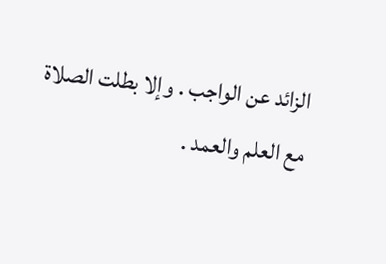الزائد عن الواجب . وإلا بطلت الصلاة مع العلم والعمد .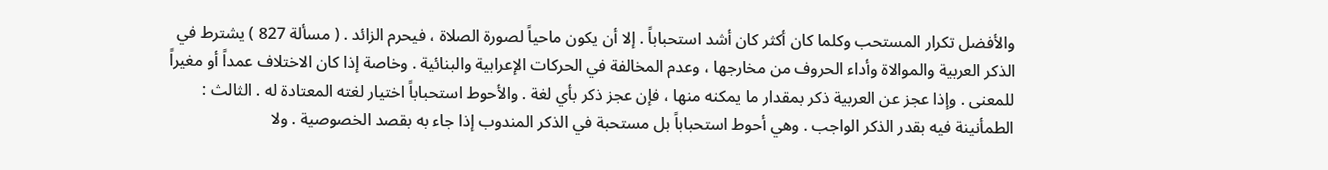والأفضل تكرار المستحب وكلما كان أكثر كان أشد استحباباً . إلا أن يكون ماحياً لصورة الصلاة ، فيحرم الزائد . ( مسألة 827 ) يشترط في الذكر العربية والموالاة وأداء الحروف من مخارجها ، وعدم المخالفة في الحركات الإعرابية والبنائية . وخاصة إذا كان الاختلاف عمداً أو مغيراً للمعنى . وإذا عجز عن العربية ذكر بمقدار ما يمكنه منها ، فإن عجز ذكر بأي لغة . والأحوط استحباباً اختيار لغته المعتادة له . الثالث : الطمأنينة فيه بقدر الذكر الواجب . وهي أحوط استحباباً بل مستحبة في الذكر المندوب إذا جاء به بقصد الخصوصية . ولا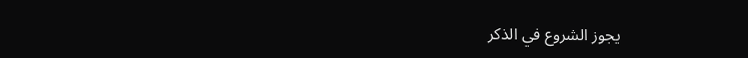يجوز الشروع في الذكر